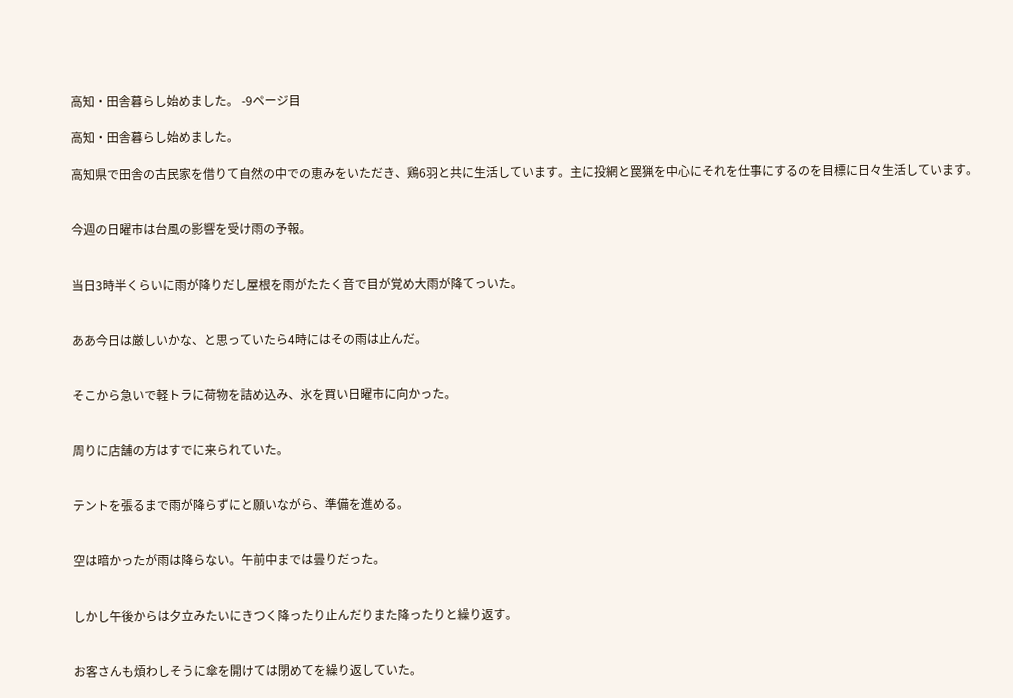高知・田舎暮らし始めました。 -9ページ目

高知・田舎暮らし始めました。

高知県で田舎の古民家を借りて自然の中での恵みをいただき、鶏6羽と共に生活しています。主に投網と罠猟を中心にそれを仕事にするのを目標に日々生活しています。


今週の日曜市は台風の影響を受け雨の予報。


当日3時半くらいに雨が降りだし屋根を雨がたたく音で目が覚め大雨が降てっいた。


ああ今日は厳しいかな、と思っていたら4時にはその雨は止んだ。


そこから急いで軽トラに荷物を詰め込み、氷を買い日曜市に向かった。


周りに店舗の方はすでに来られていた。


テントを張るまで雨が降らずにと願いながら、準備を進める。


空は暗かったが雨は降らない。午前中までは曇りだった。


しかし午後からは夕立みたいにきつく降ったり止んだりまた降ったりと繰り返す。


お客さんも煩わしそうに傘を開けては閉めてを繰り返していた。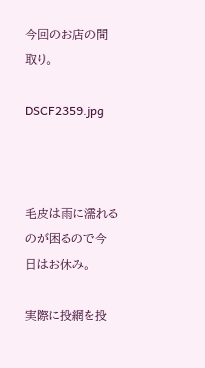今回のお店の間取り。

DSCF2359.jpg



毛皮は雨に濡れるのが困るので今日はお休み。

実際に投網を投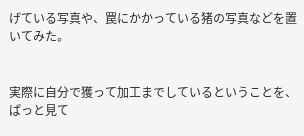げている写真や、罠にかかっている猪の写真などを置いてみた。


実際に自分で獲って加工までしているということを、ぱっと見て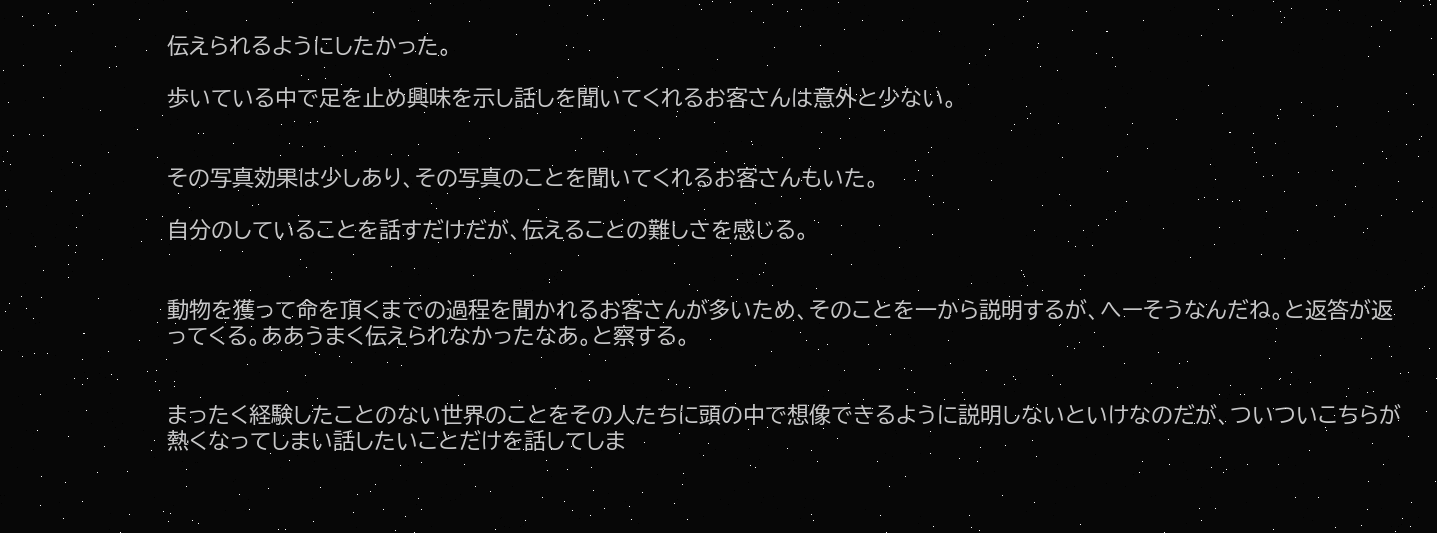伝えられるようにしたかった。

歩いている中で足を止め興味を示し話しを聞いてくれるお客さんは意外と少ない。


その写真効果は少しあり、その写真のことを聞いてくれるお客さんもいた。

自分のしていることを話すだけだが、伝えることの難しさを感じる。


動物を獲って命を頂くまでの過程を聞かれるお客さんが多いため、そのことを一から説明するが、へーそうなんだね。と返答が返ってくる。ああうまく伝えられなかったなあ。と察する。


まったく経験したことのない世界のことをその人たちに頭の中で想像できるように説明しないといけなのだが、ついついこちらが熱くなってしまい話したいことだけを話してしま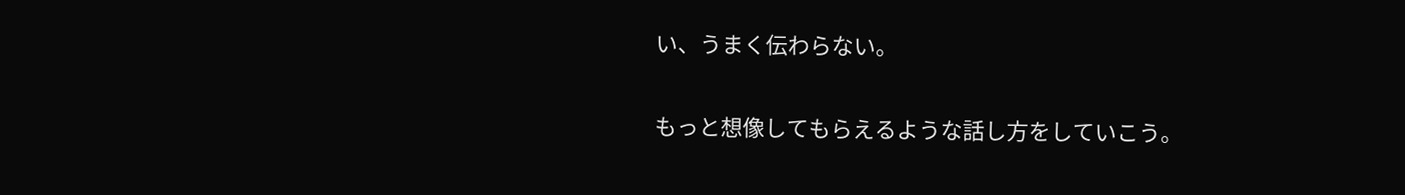い、うまく伝わらない。

もっと想像してもらえるような話し方をしていこう。